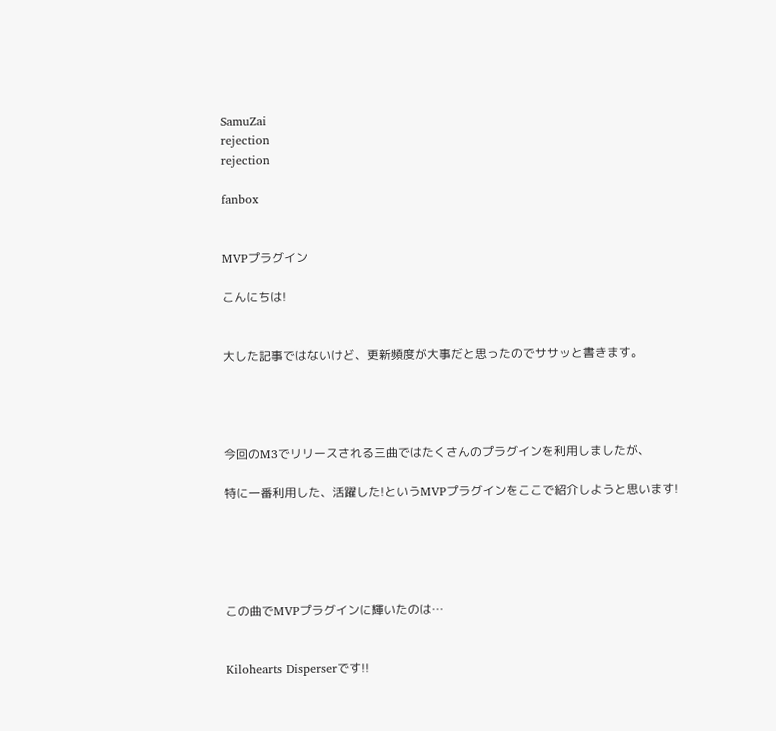SamuZai
rejection
rejection

fanbox


MVPプラグイン

こんにちは!


大した記事ではないけど、更新頻度が大事だと思ったのでササッと書きます。




今回のM3でリリースされる三曲ではたくさんのプラグインを利用しましたが、

特に一番利用した、活躍した!というMVPプラグインをここで紹介しようと思います!





この曲でMVPプラグインに輝いたのは…


Kilohearts Disperserです!!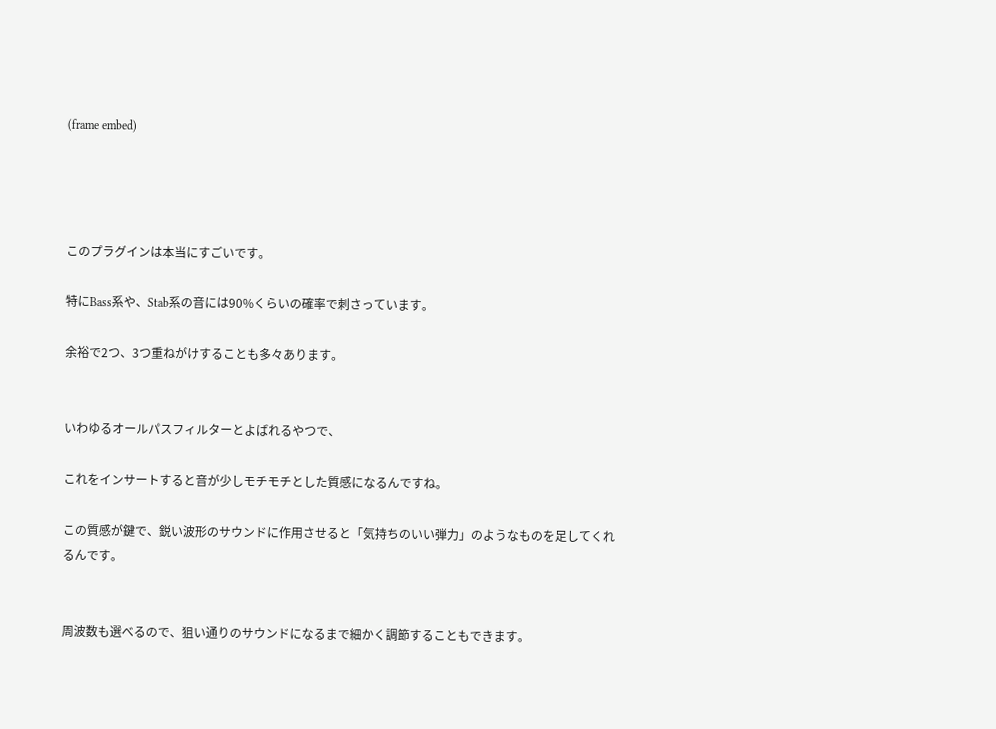(frame embed)




このプラグインは本当にすごいです。

特にBass系や、Stab系の音には90%くらいの確率で刺さっています。

余裕で2つ、3つ重ねがけすることも多々あります。


いわゆるオールパスフィルターとよばれるやつで、

これをインサートすると音が少しモチモチとした質感になるんですね。

この質感が鍵で、鋭い波形のサウンドに作用させると「気持ちのいい弾力」のようなものを足してくれるんです。


周波数も選べるので、狙い通りのサウンドになるまで細かく調節することもできます。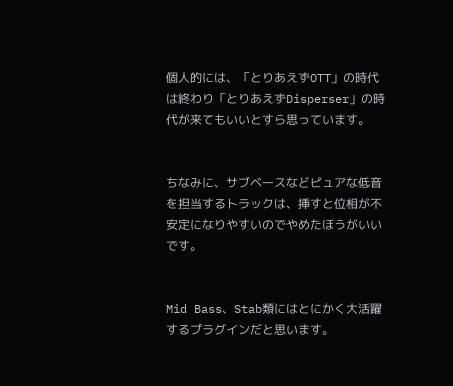個人的には、「とりあえずOTT」の時代は終わり「とりあえずDisperser」の時代が来てもいいとすら思っています。


ちなみに、サブベースなどピュアな低音を担当するトラックは、挿すと位相が不安定になりやすいのでやめたほうがいいです。


Mid Bass、Stab類にはとにかく大活躍するプラグインだと思います。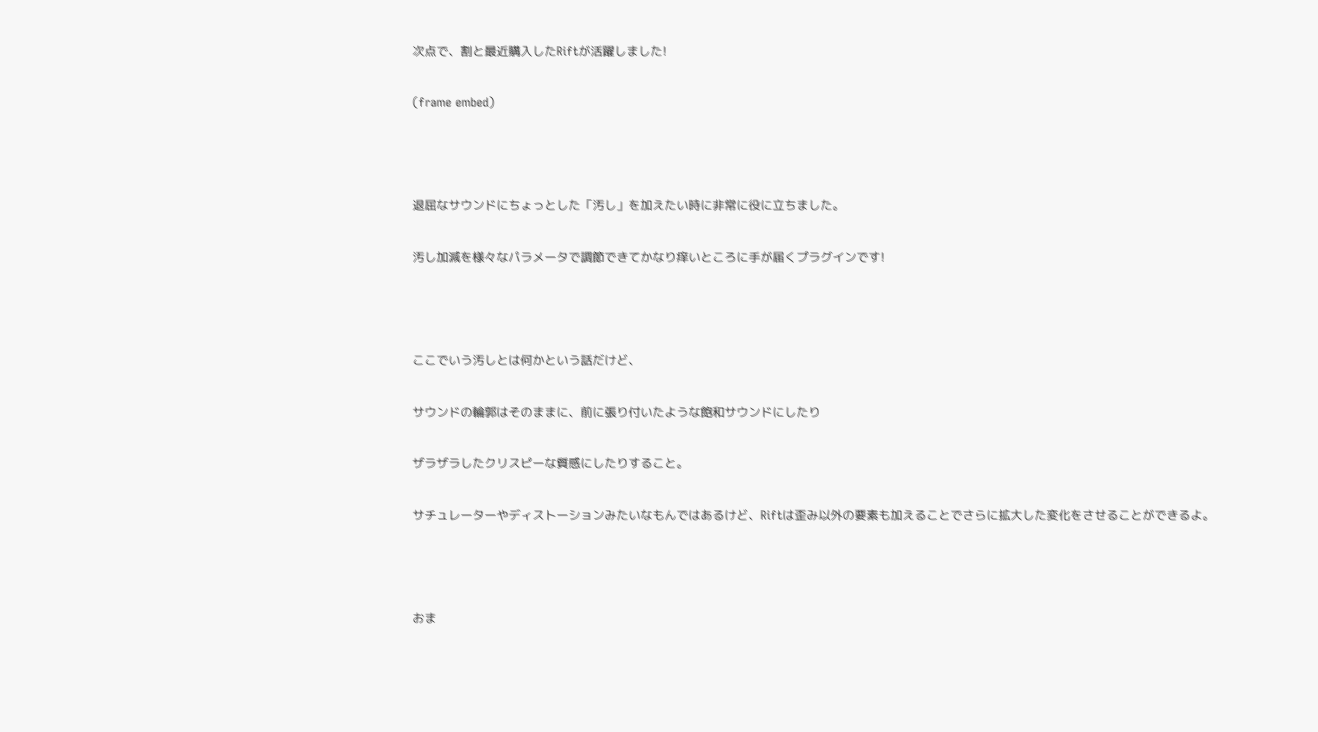次点で、割と最近購入したRiftが活躍しました!

(frame embed)



退屈なサウンドにちょっとした「汚し」を加えたい時に非常に役に立ちました。

汚し加減を様々なパラメータで調節できてかなり痒いところに手が届くプラグインです!



ここでいう汚しとは何かという話だけど、

サウンドの輪郭はそのままに、前に張り付いたような飽和サウンドにしたり

ザラザラしたクリスピーな質感にしたりすること。

サチュレーターやディストーションみたいなもんではあるけど、Riftは歪み以外の要素も加えることでさらに拡大した変化をさせることができるよ。



おま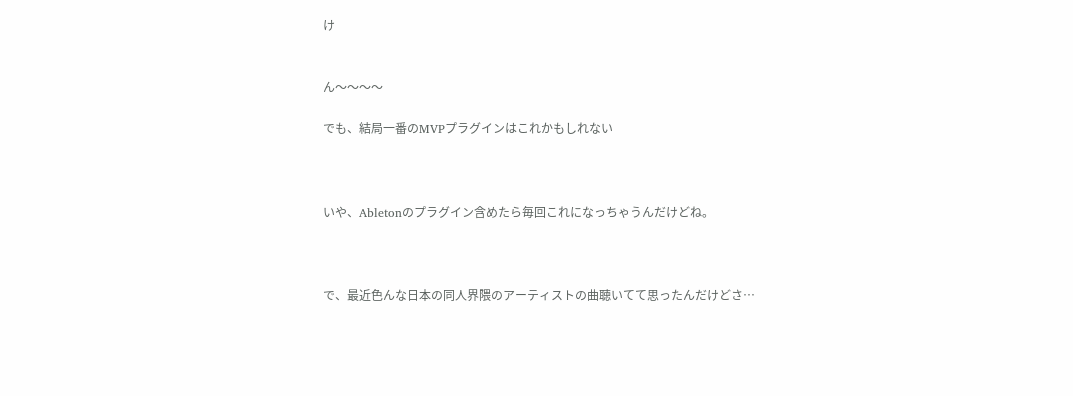け


ん〜〜〜〜

でも、結局一番のMVPプラグインはこれかもしれない



いや、Abletonのプラグイン含めたら毎回これになっちゃうんだけどね。



で、最近色んな日本の同人界隈のアーティストの曲聴いてて思ったんだけどさ…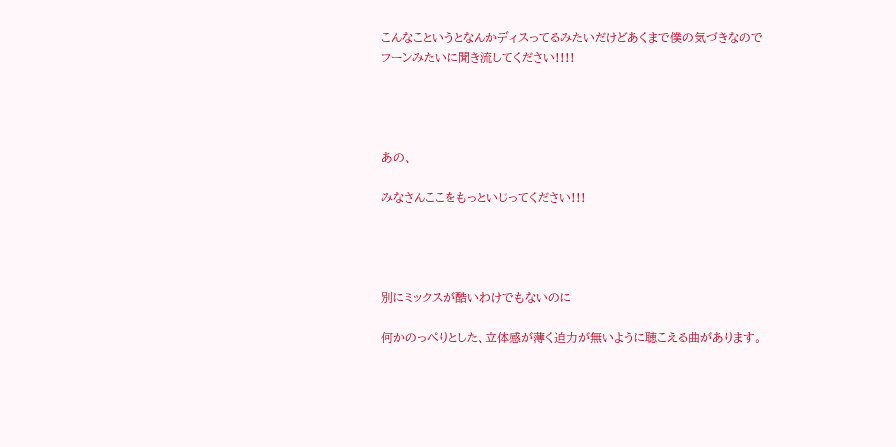こんなこというとなんかディスってるみたいだけどあくまで僕の気づきなのでフーンみたいに聞き流してください!!!!




あの、

みなさんここをもっといじってください!!!




別にミックスが酷いわけでもないのに

何かのっぺりとした、立体感が薄く迫力が無いように聴こえる曲があります。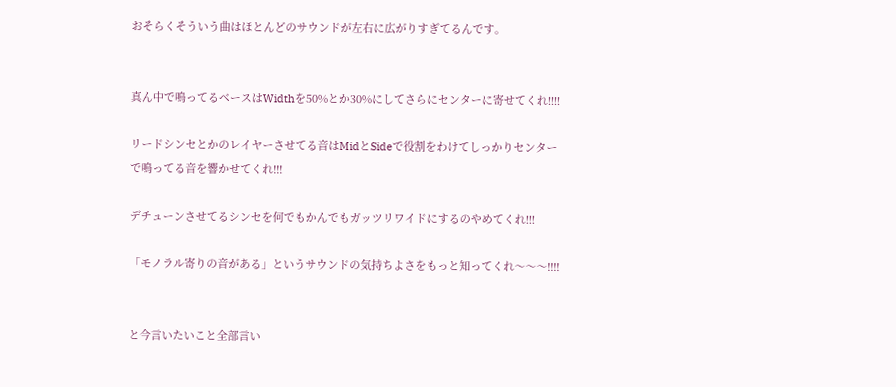おそらくそういう曲はほとんどのサウンドが左右に広がりすぎてるんです。


真ん中で鳴ってるベースはWidthを50%とか30%にしてさらにセンターに寄せてくれ!!!!

リードシンセとかのレイヤーさせてる音はMidとSideで役割をわけてしっかりセンターで鳴ってる音を響かせてくれ!!!

デチューンさせてるシンセを何でもかんでもガッツリワイドにするのやめてくれ!!!

「モノラル寄りの音がある」というサウンドの気持ちよさをもっと知ってくれ〜〜〜!!!!


と今言いたいこと全部言い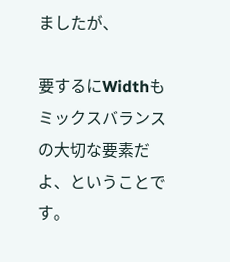ましたが、

要するにWidthもミックスバランスの大切な要素だよ、ということです。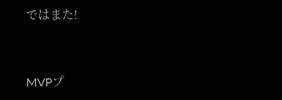ではまた!


MVPプ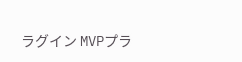ラグイン MVPプラ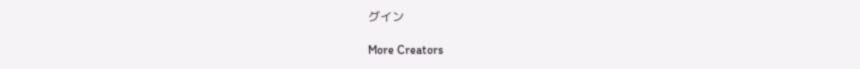グイン

More Creators